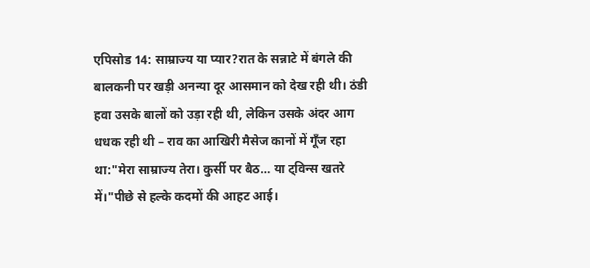एपिसोड 14: साम्राज्य या प्यार?रात के सन्नाटे में बंगले की बालकनी पर खड़ी अनन्या दूर आसमान को देख रही थी। ठंडी हवा उसके बालों को उड़ा रही थी, लेकिन उसके अंदर आग धधक रही थी – राव का आखिरी मैसेज कानों में गूँज रहा था:"मेरा साम्राज्य तेरा। कुर्सी पर बैठ… या ट्विन्स खतरे में।"पीछे से हल्के कदमों की आहट आई।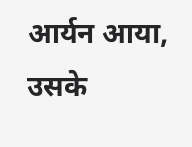आर्यन आया, उसके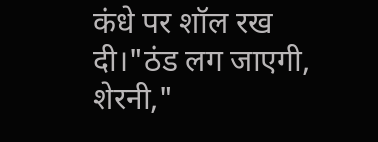कंधे पर शॉल रख दी।"ठंड लग जाएगी, शेरनी,"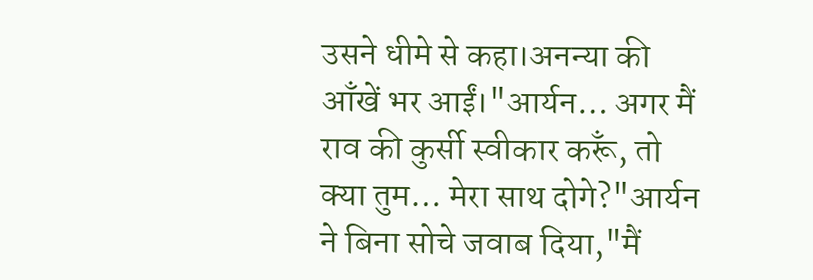उसने धीमे से कहा।अनन्या की आँखें भर आईं।"आर्यन… अगर मैं राव की कुर्सी स्वीकार करूँ, तो क्या तुम… मेरा साथ दोगे?"आर्यन ने बिना सोचे जवाब दिया,"मैं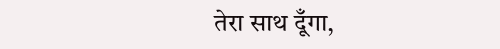तेरा साथ दूँगा,